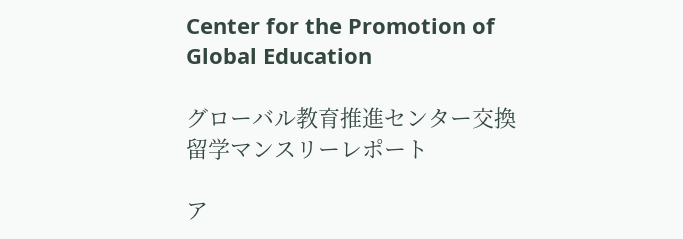Center for the Promotion of Global Education

グローバル教育推進センター交換留学マンスリーレポート

ア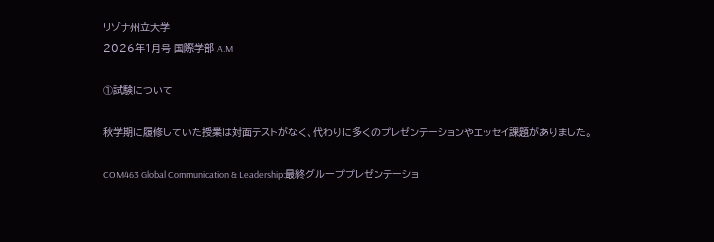リゾナ州立大学
2026年1月号 国際学部 A.M

①試験について

秋学期に履修していた授業は対面テストがなく、代わりに多くのプレゼンテーションやエッセイ課題がありました。

COM463 Global Communication & Leadership:最終グループプレゼンテーショ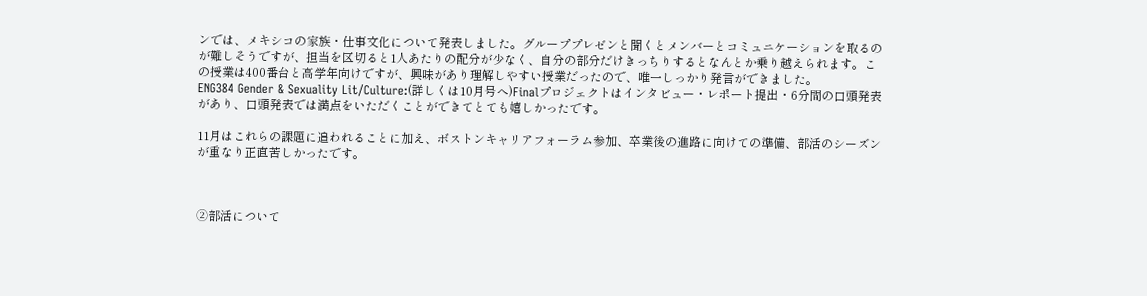ンでは、メキシコの家族・仕事文化について発表しました。グループプレゼンと聞くとメンバーとコミュニケーションを取るのが難しそうですが、担当を区切ると1人あたりの配分が少なく、自分の部分だけきっちりするとなんとか乗り越えられます。この授業は400番台と高学年向けですが、興味があり理解しやすい授業だったので、唯一しっかり発言ができました。                                                    ENG384 Gender & Sexuality Lit/Culture:(詳しくは10月号へ)Finalプロジェクトはインタビュー・レポート提出・6分間の口頭発表があり、口頭発表では満点をいただくことができてとても嬉しかったです。

11月はこれらの課題に追われることに加え、ボストンキャリアフォーラム参加、卒業後の進路に向けての準備、部活のシーズンが重なり正直苦しかったです。



➁部活について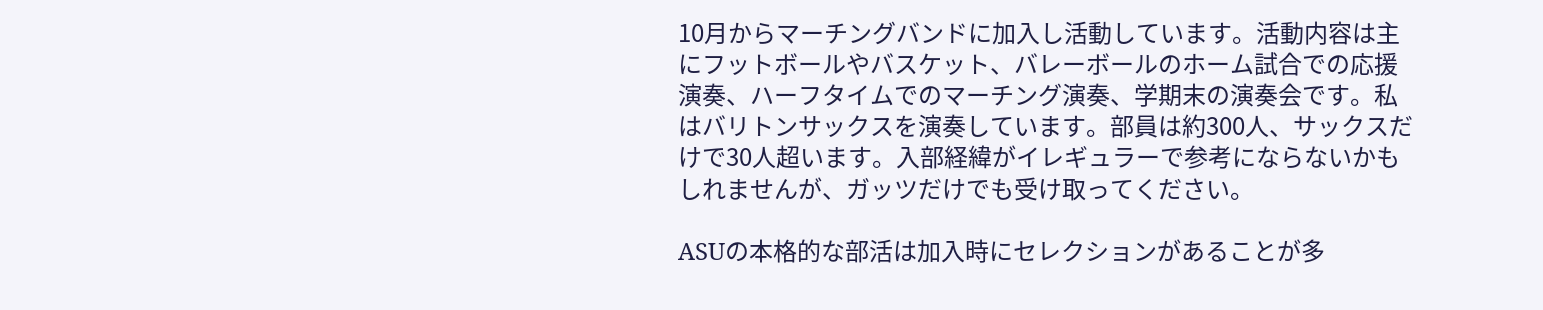10月からマーチングバンドに加入し活動しています。活動内容は主にフットボールやバスケット、バレーボールのホーム試合での応援演奏、ハーフタイムでのマーチング演奏、学期末の演奏会です。私はバリトンサックスを演奏しています。部員は約300人、サックスだけで30人超います。入部経緯がイレギュラーで参考にならないかもしれませんが、ガッツだけでも受け取ってください。

ASUの本格的な部活は加入時にセレクションがあることが多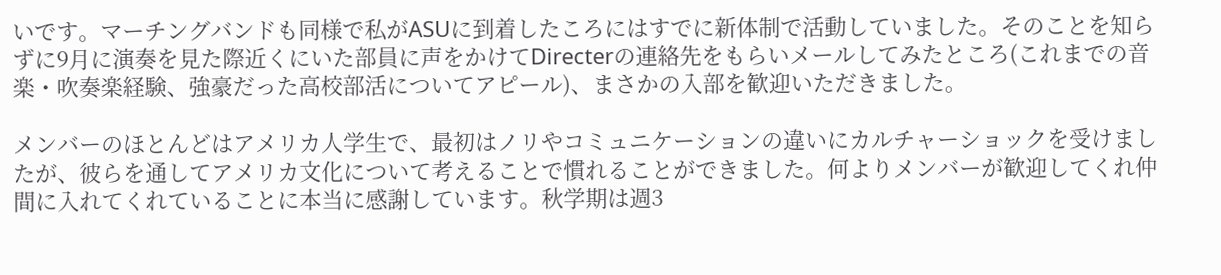いです。マーチングバンドも同様で私がASUに到着したころにはすでに新体制で活動していました。そのことを知らずに9月に演奏を見た際近くにいた部員に声をかけてDirecterの連絡先をもらいメールしてみたところ(これまでの音楽・吹奏楽経験、強豪だった高校部活についてアピール)、まさかの入部を歓迎いただきました。

メンバーのほとんどはアメリカ人学生で、最初はノリやコミュニケーションの違いにカルチャーショックを受けましたが、彼らを通してアメリカ文化について考えることで慣れることができました。何よりメンバーが歓迎してくれ仲間に入れてくれていることに本当に感謝しています。秋学期は週3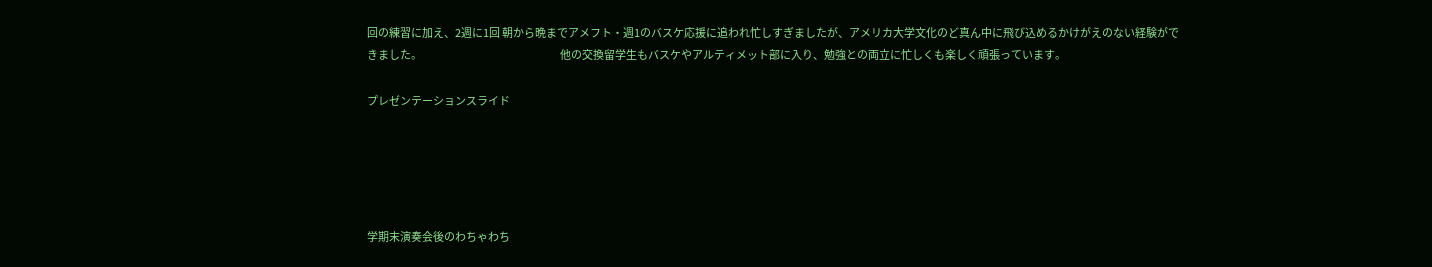回の練習に加え、2週に1回 朝から晩までアメフト・週1のバスケ応援に追われ忙しすぎましたが、アメリカ大学文化のど真ん中に飛び込めるかけがえのない経験ができました。                                                                     他の交換留学生もバスケやアルティメット部に入り、勉強との両立に忙しくも楽しく頑張っています。

プレゼンテーションスライド





学期末演奏会後のわちゃわち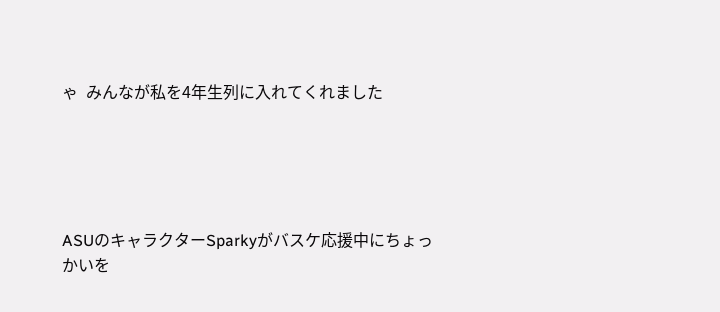ゃ  みんなが私を4年生列に入れてくれました





ASUのキャラクターSparkyがバスケ応援中にちょっかいを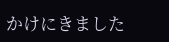かけにきました